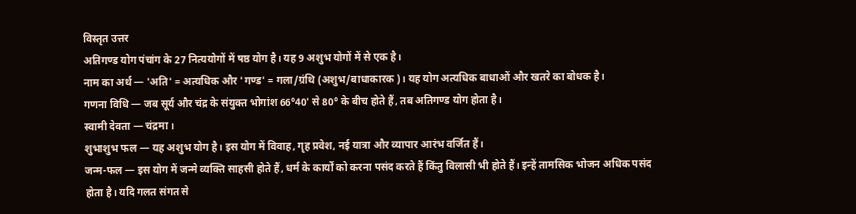विस्तृत उत्तर
अतिगण्ड योग पंचांग के 27 नित्ययोगों में षष्ठ योग है। यह 9 अशुभ योगों में से एक है।
नाम का अर्थ — 'अति' = अत्यधिक और 'गण्ड' = गला/ग्रंथि (अशुभ/बाधाकारक)। यह योग अत्यधिक बाधाओं और खतरे का बोधक है।
गणना विधि — जब सूर्य और चंद्र के संयुक्त भोगांश 66°40' से 80° के बीच होते हैं, तब अतिगण्ड योग होता है।
स्वामी देवता — चंद्रमा।
शुभाशुभ फल — यह अशुभ योग है। इस योग में विवाह, गृह प्रवेश, नई यात्रा और व्यापार आरंभ वर्जित हैं।
जन्म-फल — इस योग में जन्मे व्यक्ति साहसी होते हैं, धर्म के कार्यों को करना पसंद करते हैं किंतु विलासी भी होते हैं। इन्हें तामसिक भोजन अधिक पसंद होता है। यदि गलत संगत से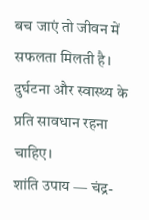बच जाएं तो जीवन में सफलता मिलती है। दुर्घटना और स्वास्थ्य के प्रति सावधान रहना चाहिए।
शांति उपाय — चंद्र-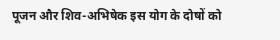पूजन और शिव-अभिषेक इस योग के दोषों को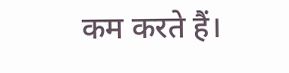कम करते हैं।